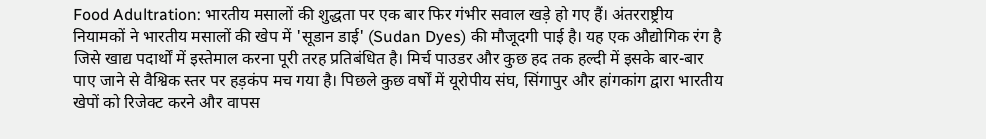Food Adultration: भारतीय मसालों की शुद्धता पर एक बार फिर गंभीर सवाल खड़े हो गए हैं। अंतरराष्ट्रीय नियामकों ने भारतीय मसालों की खेप में 'सूडान डाई' (Sudan Dyes) की मौजूदगी पाई है। यह एक औद्योगिक रंग है जिसे खाद्य पदार्थों में इस्तेमाल करना पूरी तरह प्रतिबंधित है। मिर्च पाउडर और कुछ हद तक हल्दी में इसके बार-बार पाए जाने से वैश्विक स्तर पर हड़कंप मच गया है। पिछले कुछ वर्षों में यूरोपीय संघ, सिंगापुर और हांगकांग द्वारा भारतीय खेपों को रिजेक्ट करने और वापस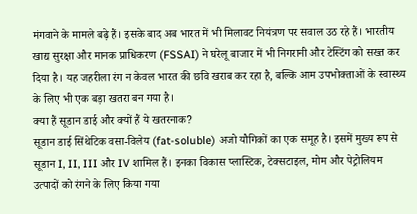मंगवाने के मामले बढ़े हैं। इसके बाद अब भारत में भी मिलावट नियंत्रण पर सवाल उठ रहे हैं। भारतीय खाद्य सुरक्षा और मानक प्राधिकरण (FSSAI) ने घरेलू बाजार में भी निगरानी और टेस्टिंग को सख्त कर दिया है। यह जहरीला रंग न केवल भारत की छवि खराब कर रहा है, बल्कि आम उपभोक्ताओं के स्वास्थ्य के लिए भी एक बड़ा खतरा बन गया है।
क्या हैं सूडान डाई और क्यों हैं ये खतरनाक?
सूडान डाई सिंथेटिक वसा-विलेय (fat-soluble) अजो यौगिकों का एक समूह है। इसमें मुख्य रूप से सूडान I, II, III और IV शामिल हैं। इनका विकास प्लास्टिक, टेक्सटाइल, मोम और पेट्रोलियम उत्पादों को रंगने के लिए किया गया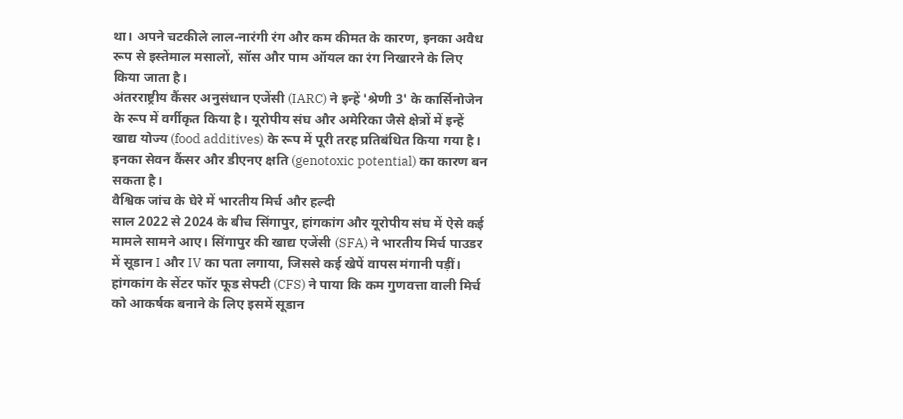था। अपने चटकीले लाल-नारंगी रंग और कम कीमत के कारण, इनका अवैध रूप से इस्तेमाल मसालों, सॉस और पाम ऑयल का रंग निखारने के लिए किया जाता है।
अंतरराष्ट्रीय कैंसर अनुसंधान एजेंसी (IARC) ने इन्हें 'श्रेणी 3' के कार्सिनोजेन के रूप में वर्गीकृत किया है। यूरोपीय संघ और अमेरिका जैसे क्षेत्रों में इन्हें खाद्य योज्य (food additives) के रूप में पूरी तरह प्रतिबंधित किया गया है। इनका सेवन कैंसर और डीएनए क्षति (genotoxic potential) का कारण बन सकता है।
वैश्विक जांच के घेरे में भारतीय मिर्च और हल्दी
साल 2022 से 2024 के बीच सिंगापुर, हांगकांग और यूरोपीय संघ में ऐसे कई मामले सामने आए। सिंगापुर की खाद्य एजेंसी (SFA) ने भारतीय मिर्च पाउडर में सूडान I और IV का पता लगाया, जिससे कई खेपें वापस मंगानी पड़ीं। हांगकांग के सेंटर फॉर फूड सेफ्टी (CFS) ने पाया कि कम गुणवत्ता वाली मिर्च को आकर्षक बनाने के लिए इसमें सूडान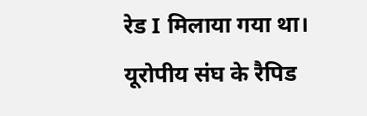रेड I मिलाया गया था।
यूरोपीय संघ के रैपिड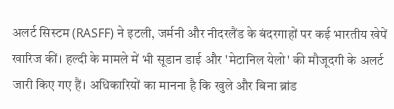अलर्ट सिस्टम (RASFF) ने इटली, जर्मनी और नीदरलैंड के बंदरगाहों पर कई भारतीय खेपें खारिज कीं। हल्दी के मामले में भी सूडान डाई और 'मेटानिल येलो' की मौजूदगी के अलर्ट जारी किए गए हैं। अधिकारियों का मानना है कि खुले और बिना ब्रांड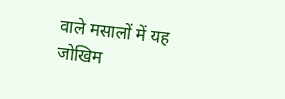वाले मसालों में यह जोखिम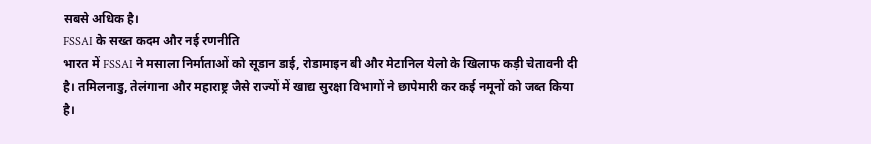सबसे अधिक है।
FSSAI के सख्त कदम और नई रणनीति
भारत में FSSAI ने मसाला निर्माताओं को सूडान डाई, रोडामाइन बी और मेटानिल येलो के खिलाफ कड़ी चेतावनी दी है। तमिलनाडु, तेलंगाना और महाराष्ट्र जैसे राज्यों में खाद्य सुरक्षा विभागों ने छापेमारी कर कई नमूनों को जब्त किया है।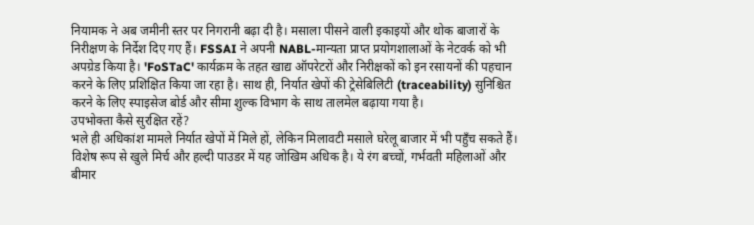नियामक ने अब जमीनी स्तर पर निगरानी बढ़ा दी है। मसाला पीसने वाली इकाइयों और थोक बाजारों के निरीक्षण के निर्देश दिए गए हैं। FSSAI ने अपनी NABL-मान्यता प्राप्त प्रयोगशालाओं के नेटवर्क को भी अपग्रेड किया है। 'FoSTaC' कार्यक्रम के तहत खाद्य ऑपरेटरों और निरीक्षकों को इन रसायनों की पहचान करने के लिए प्रशिक्षित किया जा रहा है। साथ ही, निर्यात खेपों की ट्रेसेबिलिटी (traceability) सुनिश्चित करने के लिए स्पाइसेज बोर्ड और सीमा शुल्क विभाग के साथ तालमेल बढ़ाया गया है।
उपभोक्ता कैसे सुरक्षित रहें?
भले ही अधिकांश मामले निर्यात खेपों में मिले हों, लेकिन मिलावटी मसाले घरेलू बाजार में भी पहुँच सकते हैं। विशेष रूप से खुले मिर्च और हल्दी पाउडर में यह जोखिम अधिक है। ये रंग बच्चों, गर्भवती महिलाओं और बीमार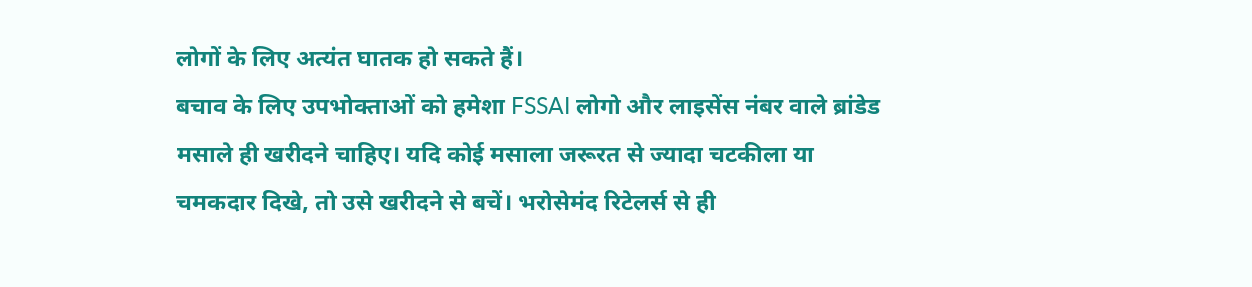लोगों के लिए अत्यंत घातक हो सकते हैं।
बचाव के लिए उपभोक्ताओं को हमेशा FSSAI लोगो और लाइसेंस नंबर वाले ब्रांडेड मसाले ही खरीदने चाहिए। यदि कोई मसाला जरूरत से ज्यादा चटकीला या चमकदार दिखे, तो उसे खरीदने से बचें। भरोसेमंद रिटेलर्स से ही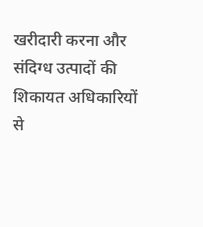खरीदारी करना और संदिग्ध उत्पादों की शिकायत अधिकारियों से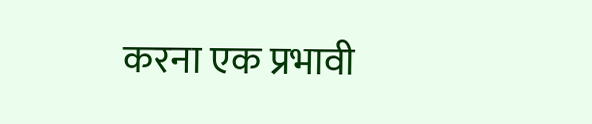करना एक प्रभावी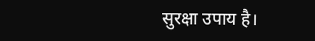सुरक्षा उपाय है।